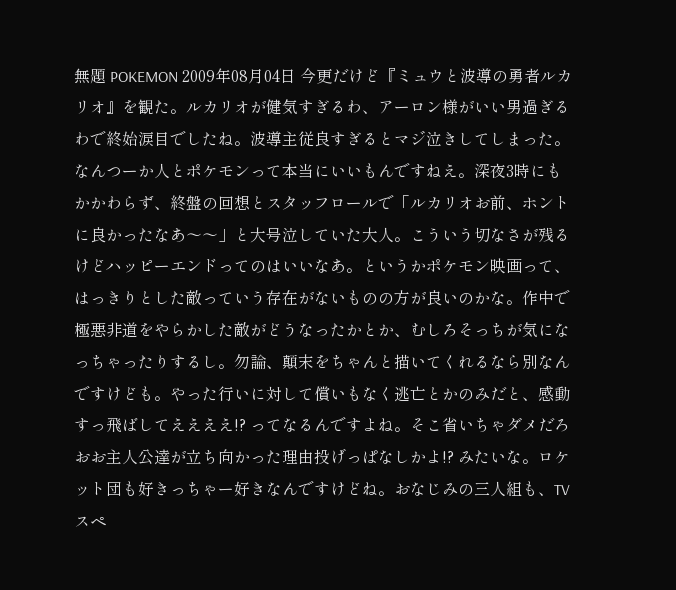無題 POKEMON 2009年08月04日 今更だけど『ミュウと波導の勇者ルカリオ』を観た。ルカリオが健気すぎるわ、アーロン様がいい男過ぎるわで終始涙目でしたね。波導主従良すぎるとマジ泣きしてしまった。なんつーか人とポケモンって本当にいいもんですねえ。深夜3時にもかかわらず、終盤の回想とスタッフロールで「ルカリオお前、ホントに良かったなあ〜〜」と大号泣していた大人。こういう切なさが残るけどハッピーエンドってのはいいなあ。というかポケモン映画って、はっきりとした敵っていう存在がないものの方が良いのかな。作中で極悪非道をやらかした敵がどうなったかとか、むしろそっちが気になっちゃったりするし。勿論、顛末をちゃんと描いてくれるなら別なんですけども。やった行いに対して償いもなく逃亡とかのみだと、感動すっ飛ばしてええええ!? ってなるんですよね。そこ省いちゃダメだろおお主人公達が立ち向かった理由投げっぱなしかよ!? みたいな。ロケット団も好きっちゃー好きなんですけどね。おなじみの三人組も、TVスペ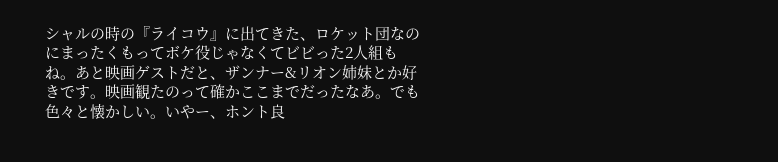シャルの時の『ライコウ』に出てきた、ロケット団なのにまったくもってボケ役じゃなくてビビった2人組もね。あと映画ゲストだと、ザンナー&リオン姉妹とか好きです。映画観たのって確かここまでだったなあ。でも色々と懐かしい。いやー、ホント良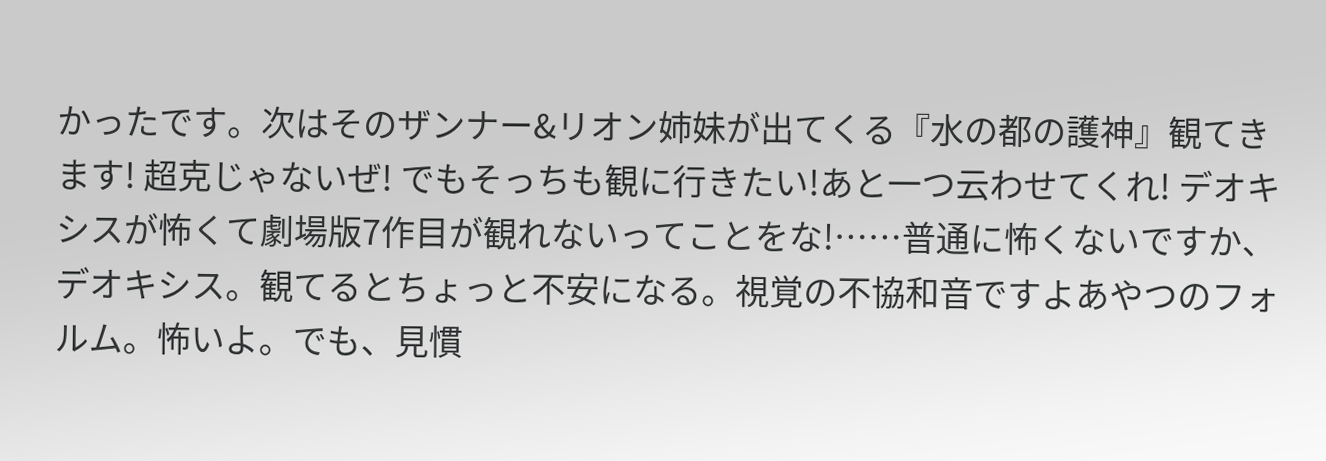かったです。次はそのザンナー&リオン姉妹が出てくる『水の都の護神』観てきます! 超克じゃないぜ! でもそっちも観に行きたい!あと一つ云わせてくれ! デオキシスが怖くて劇場版7作目が観れないってことをな!……普通に怖くないですか、デオキシス。観てるとちょっと不安になる。視覚の不協和音ですよあやつのフォルム。怖いよ。でも、見慣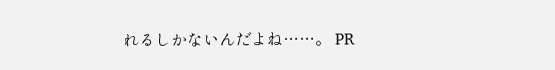れるしかないんだよね……。 PR